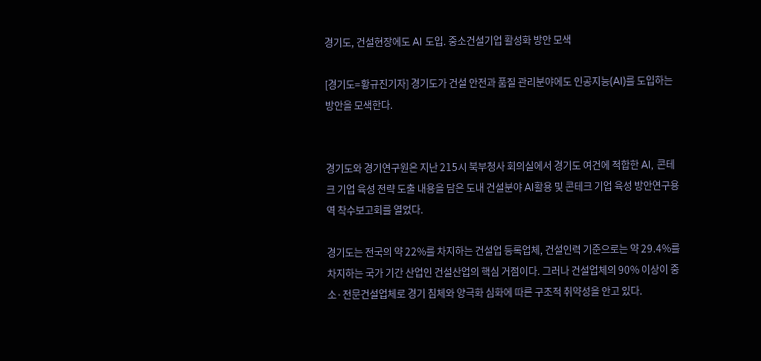경기도, 건설현장에도 AI 도입. 중소건설기업 활성화 방안 모색

[경기도=황규진기자] 경기도가 건설 안전과 품질 관리분야에도 인공지능(AI)를 도입하는 방안을 모색한다.


경기도와 경기연구원은 지난 215시 북부청사 회의실에서 경기도 여건에 적합한 AI, 콘테크 기업 육성 전략 도출 내용을 담은 도내 건설분야 AI활용 및 콘테크 기업 육성 방안연구용역 착수보고회를 열었다.

경기도는 전국의 약 22%를 차지하는 건설업 등록업체, 건설인력 기준으로는 약 29.4%를 차지하는 국가 기간 산업인 건설산업의 핵심 거점이다. 그러나 건설업체의 90% 이상이 중소·전문건설업체로 경기 침체와 양극화 심화에 따른 구조적 취약성을 안고 있다.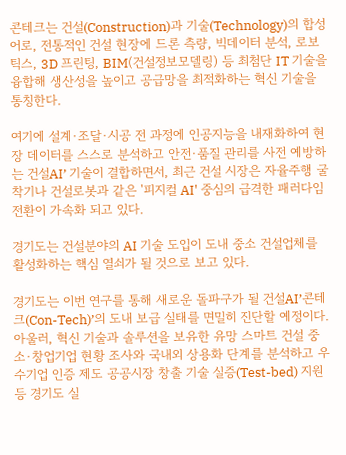콘테크는 건설(Construction)과 기술(Technology)의 합성어로, 전통적인 건설 현장에 드론 측량, 빅데이터 분석, 로보틱스, 3D 프린팅, BIM(건설정보모델링) 등 최첨단 IT 기술을 융합해 생산성을 높이고 공급망을 최적화하는 혁신 기술을 통칭한다.

여기에 설계·조달·시공 전 과정에 인공지능을 내재화하여 현장 데이터를 스스로 분석하고 안전·품질 관리를 사전 예방하는 건설AI’ 기술이 결합하면서, 최근 건설 시장은 자율주행 굴착기나 건설로봇과 같은 '피지컬 AI' 중심의 급격한 패러다임 전환이 가속화 되고 있다.

경기도는 건설분야의 AI 기술 도입이 도내 중소 건설업체를 활성화하는 핵심 열쇠가 될 것으로 보고 있다.

경기도는 이번 연구를 통해 새로운 돌파구가 될 건설AI’콘테크(Con-Tech)’의 도내 보급 실태를 면밀히 진단할 예정이다. 아울러, 혁신 기술과 솔루션을 보유한 유망 스마트 건설 중소·창업기업 현황 조사와 국내외 상용화 단계를 분석하고 우수기업 인증 제도 공공시장 창출 기술 실증(Test-bed) 지원 등 경기도 실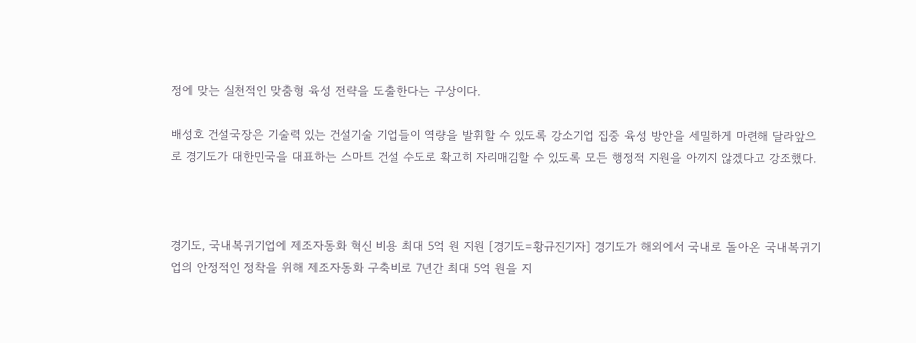정에 맞는 실천적인 맞춤형 육성 전략을 도출한다는 구상이다.

배성호 건설국장은 기술력 있는 건설기술 기업들이 역량을 발휘할 수 있도록 강소기업 집중 육성 방안을 세밀하게 마련해 달라앞으로 경기도가 대한민국을 대표하는 스마트 건설 수도로 확고히 자리매김할 수 있도록 모든 행정적 지원을 아끼지 않겠다고 강조했다.



경기도, 국내복귀기업에 제조자동화 혁신 비용 최대 5억 원 지원 [경기도=황규진기자] 경기도가 해외에서 국내로 돌아온 국내복귀기업의 안정적인 정착을 위해 제조자동화 구축비로 7년간 최대 5억 원을 지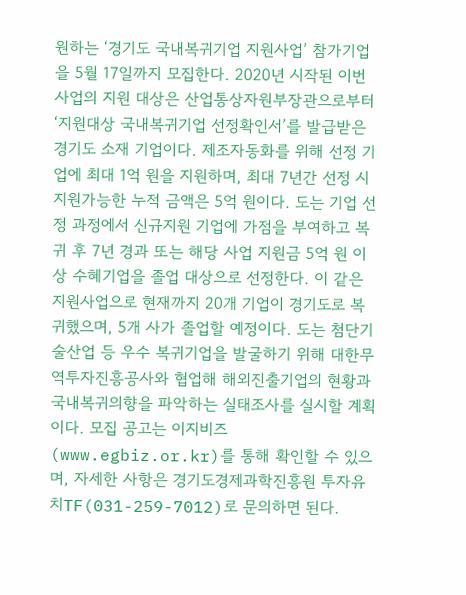원하는 ‘경기도 국내복귀기업 지원사업’ 참가기업을 5월 17일까지 모집한다. 2020년 시작된 이번 사업의 지원 대상은 산업통상자원부장관으로부터 ‘지원대상 국내복귀기업 선정확인서’를 발급받은 경기도 소재 기업이다. 제조자동화를 위해 선정 기업에 최대 1억 원을 지원하며, 최대 7년간 선정 시 지원가능한 누적 금액은 5억 원이다. 도는 기업 선정 과정에서 신규지원 기업에 가점을 부여하고 복귀 후 7년 경과 또는 해당 사업 지원금 5억 원 이상 수혜기업을 졸업 대상으로 선정한다. 이 같은 지원사업으로 현재까지 20개 기업이 경기도로 복귀했으며, 5개 사가 졸업할 예정이다. 도는 첨단기술산업 등 우수 복귀기업을 발굴하기 위해 대한무역투자진흥공사와 협업해 해외진출기업의 현황과 국내복귀의향을 파악하는 실태조사를 실시할 계획이다. 모집 공고는 이지비즈(www.egbiz.or.kr)를 통해 확인할 수 있으며, 자세한 사항은 경기도경제과학진흥원 투자유치TF(031-259-7012)로 문의하면 된다.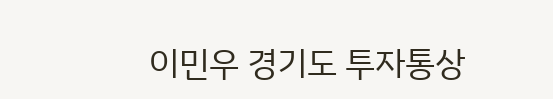이민우 경기도 투자통상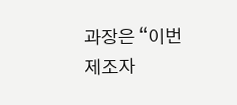과장은 “이번 제조자